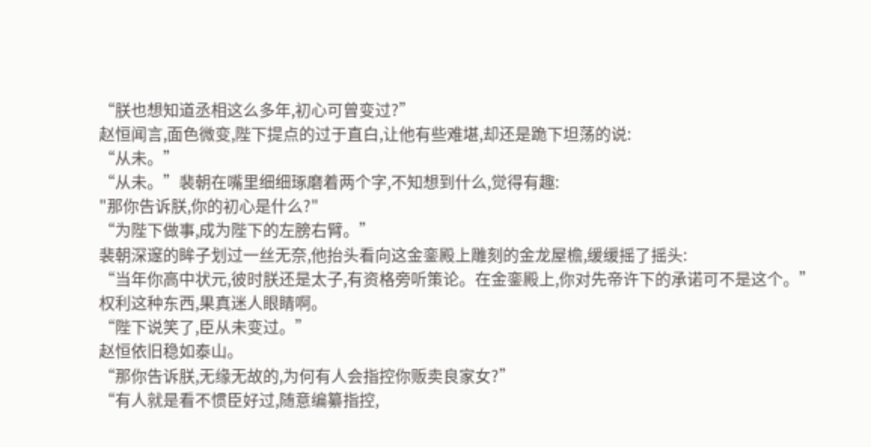“朕也想知道丞相这么多年,初心可曾变过?”
赵恒闻言,面色微变,陛下提点的过于直白,让他有些难堪,却还是跪下坦荡的说:
“从未。”
“从未。”裴朝在嘴里细细琢磨着两个字,不知想到什么,觉得有趣:
"那你告诉朕,你的初心是什么?"
“为陛下做事,成为陛下的左膀右臂。”
裴朝深邃的眸子划过一丝无奈,他抬头看向这金銮殿上雕刻的金龙屋檐,缓缓摇了摇头:
“当年你高中状元,彼时朕还是太子,有资格旁听策论。在金銮殿上,你对先帝许下的承诺可不是这个。”
权利这种东西,果真迷人眼睛啊。
“陛下说笑了,臣从未变过。”
赵恒依旧稳如泰山。
“那你告诉朕,无缘无故的,为何有人会指控你贩卖良家女?”
“有人就是看不惯臣好过,随意编纂指控,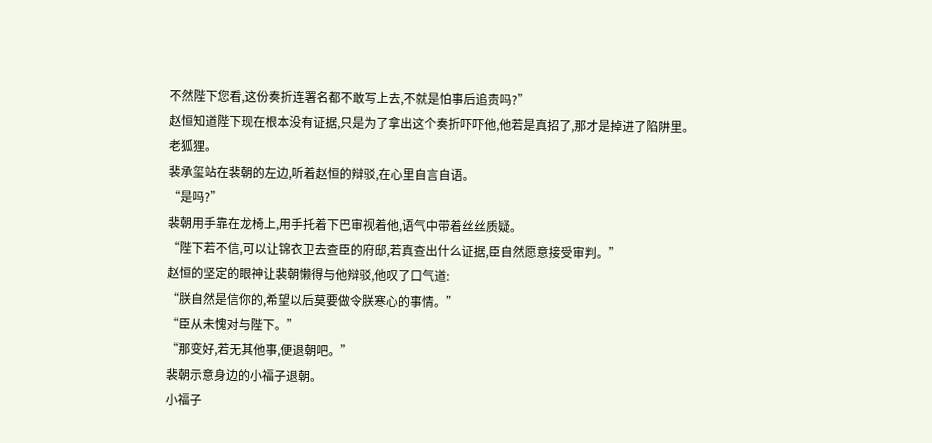不然陛下您看,这份奏折连署名都不敢写上去,不就是怕事后追责吗?”
赵恒知道陛下现在根本没有证据,只是为了拿出这个奏折吓吓他,他若是真招了,那才是掉进了陷阱里。
老狐狸。
裴承玺站在裴朝的左边,听着赵恒的辩驳,在心里自言自语。
“是吗?”
裴朝用手靠在龙椅上,用手托着下巴审视着他,语气中带着丝丝质疑。
“陛下若不信,可以让锦衣卫去查臣的府邸,若真查出什么证据,臣自然愿意接受审判。”
赵恒的坚定的眼神让裴朝懒得与他辩驳,他叹了口气道:
“朕自然是信你的,希望以后莫要做令朕寒心的事情。”
“臣从未愧对与陛下。”
“那变好,若无其他事,便退朝吧。”
裴朝示意身边的小福子退朝。
小福子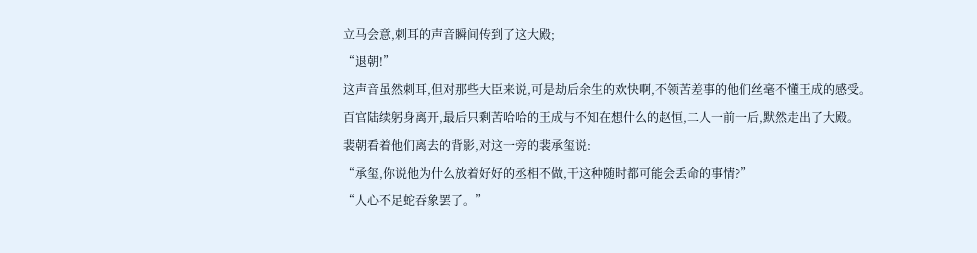立马会意,刺耳的声音瞬间传到了这大殿;
“退朝!”
这声音虽然刺耳,但对那些大臣来说,可是劫后余生的欢快啊,不领苦差事的他们丝毫不懂王成的感受。
百官陆续躬身离开,最后只剩苦哈哈的王成与不知在想什么的赵恒,二人一前一后,默然走出了大殿。
裴朝看着他们离去的背影,对这一旁的裴承玺说:
“承玺,你说他为什么放着好好的丞相不做,干这种随时都可能会丢命的事情?”
“人心不足蛇吞象罢了。”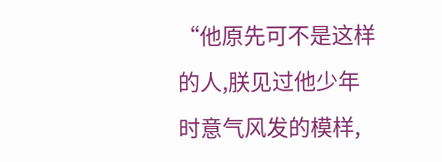“他原先可不是这样的人,朕见过他少年时意气风发的模样,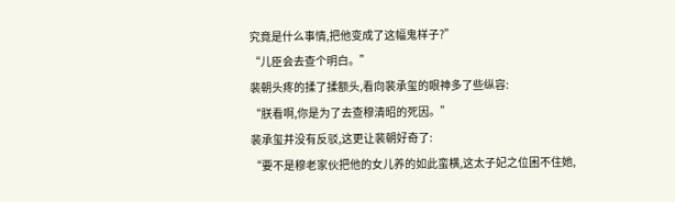究竟是什么事情,把他变成了这幅鬼样子?”
“儿臣会去查个明白。”
裴朝头疼的揉了揉额头,看向裴承玺的眼神多了些纵容:
“朕看啊,你是为了去查穆清昭的死因。”
裴承玺并没有反驳,这更让裴朝好奇了:
“要不是穆老家伙把他的女儿养的如此蛮横,这太子妃之位困不住她,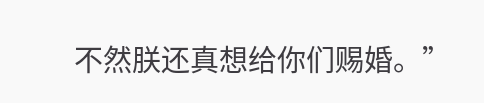不然朕还真想给你们赐婚。”